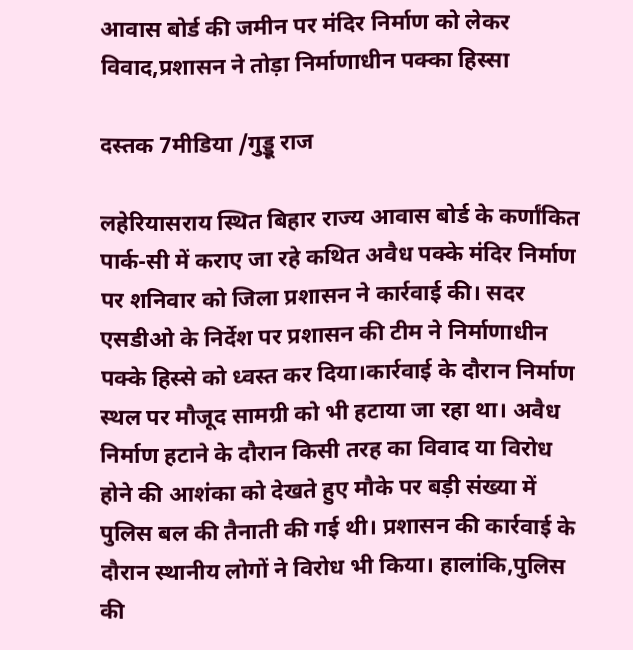आवास बोर्ड की जमीन पर मंदिर निर्माण को लेकर विवाद,प्रशासन ने तोड़ा निर्माणाधीन पक्का हिस्सा

दस्तक 7मीडिया /गुड्डू राज

लहेरियासराय स्थित बिहार राज्य आवास बोर्ड के कर्णांकित पार्क-सी में कराए जा रहे कथित अवैध पक्के मंदिर निर्माण पर शनिवार को जिला प्रशासन ने कार्रवाई की। सदर एसडीओ के निर्देश पर प्रशासन की टीम ने निर्माणाधीन पक्के हिस्से को ध्वस्त कर दिया।कार्रवाई के दौरान निर्माण स्थल पर मौजूद सामग्री को भी हटाया जा रहा था। अवैध निर्माण हटाने के दौरान किसी तरह का विवाद या विरोध होने की आशंका को देखते हुए मौके पर बड़ी संख्या में पुलिस बल की तैनाती की गई थी। प्रशासन की कार्रवाई के दौरान स्थानीय लोगों ने विरोध भी किया। हालांकि,पुलिस की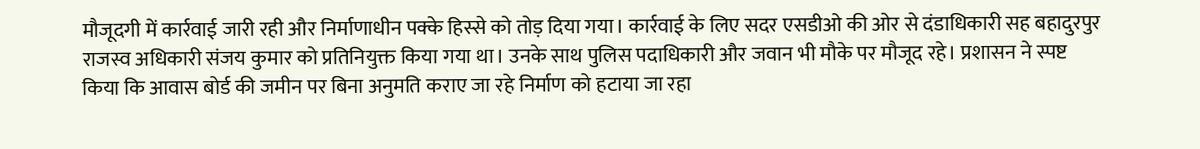मौजूदगी में कार्रवाई जारी रही और निर्माणाधीन पक्के हिस्से को तोड़ दिया गया। कार्रवाई के लिए सदर एसडीओ की ओर से दंडाधिकारी सह बहादुरपुर राजस्व अधिकारी संजय कुमार को प्रतिनियुक्त किया गया था। उनके साथ पुलिस पदाधिकारी और जवान भी मौके पर मौजूद रहे। प्रशासन ने स्पष्ट किया कि आवास बोर्ड की जमीन पर बिना अनुमति कराए जा रहे निर्माण को हटाया जा रहा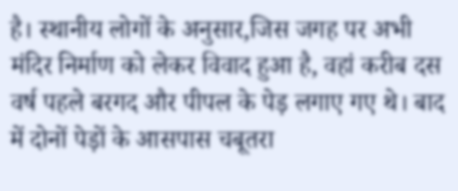है। स्थानीय लोगों के अनुसार,जिस जगह पर अभी मंदिर निर्माण को लेकर विवाद हुआ है, वहां करीब दस वर्ष पहले बरगद और पीपल के पेड़ लगाए गए थे। बाद में दोनों पेड़ों के आसपास चबूतरा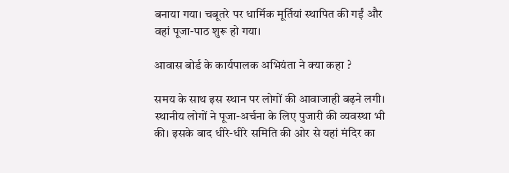बनाया गया। चबूतरे पर धार्मिक मूर्तियां स्थापित की गईं और वहां पूजा-पाठ शुरू हो गया।

आवास बोर्ड के कार्यपालक अभियंता ने क्या कहा ?

समय के साथ इस स्थान पर लोगों की आवाजाही बढ़ने लगी। स्थानीय लोगों ने पूजा-अर्चना के लिए पुजारी की व्यवस्था भी की। इसके बाद धीरे-धीरे समिति की ओर से यहां मंदिर का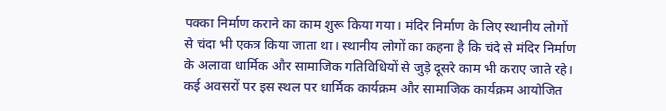पक्का निर्माण कराने का काम शुरू किया गया। मंदिर निर्माण के लिए स्थानीय लोगों से चंदा भी एकत्र किया जाता था। स्थानीय लोगों का कहना है कि चंदे से मंदिर निर्माण के अलावा धार्मिक और सामाजिक गतिविधियों से जुड़े दूसरे काम भी कराए जाते रहे। कई अवसरों पर इस स्थल पर धार्मिक कार्यक्रम और सामाजिक कार्यक्रम आयोजित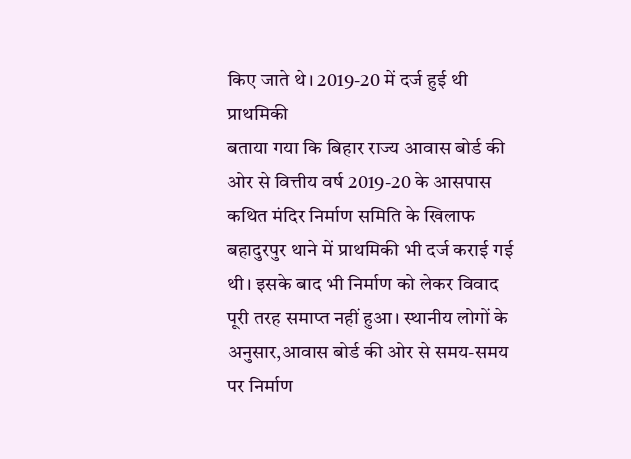किए जाते थे। 2019-20 में दर्ज हुई थी प्राथमिकी
बताया गया कि बिहार राज्य आवास बोर्ड की ओर से वित्तीय वर्ष 2019-20 के आसपास कथित मंदिर निर्माण समिति के खिलाफ बहादुरपुर थाने में प्राथमिकी भी दर्ज कराई गई थी। इसके बाद भी निर्माण को लेकर विवाद पूरी तरह समाप्त नहीं हुआ। स्थानीय लोगों के अनुसार,आवास बोर्ड की ओर से समय-समय पर निर्माण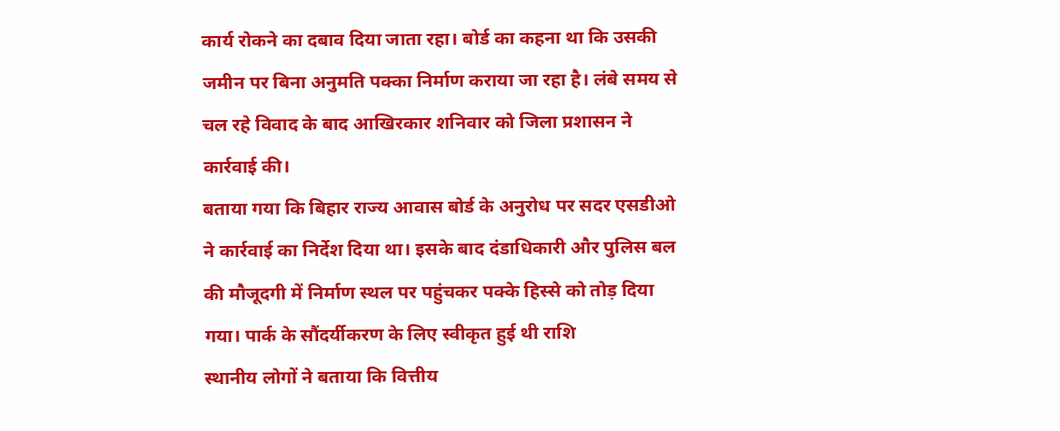कार्य रोकने का दबाव दिया जाता रहा। बोर्ड का कहना था कि उसकी जमीन पर बिना अनुमति पक्का निर्माण कराया जा रहा है। लंबे समय से चल रहे विवाद के बाद आखिरकार शनिवार को जिला प्रशासन ने कार्रवाई की।
बताया गया कि बिहार राज्य आवास बोर्ड के अनुरोध पर सदर एसडीओ ने कार्रवाई का निर्देश दिया था। इसके बाद दंडाधिकारी और पुलिस बल की मौजूदगी में निर्माण स्थल पर पहुंचकर पक्के हिस्से को तोड़ दिया गया। पार्क के सौंदर्यीकरण के लिए स्वीकृत हुई थी राशि
स्थानीय लोगों ने बताया कि वित्तीय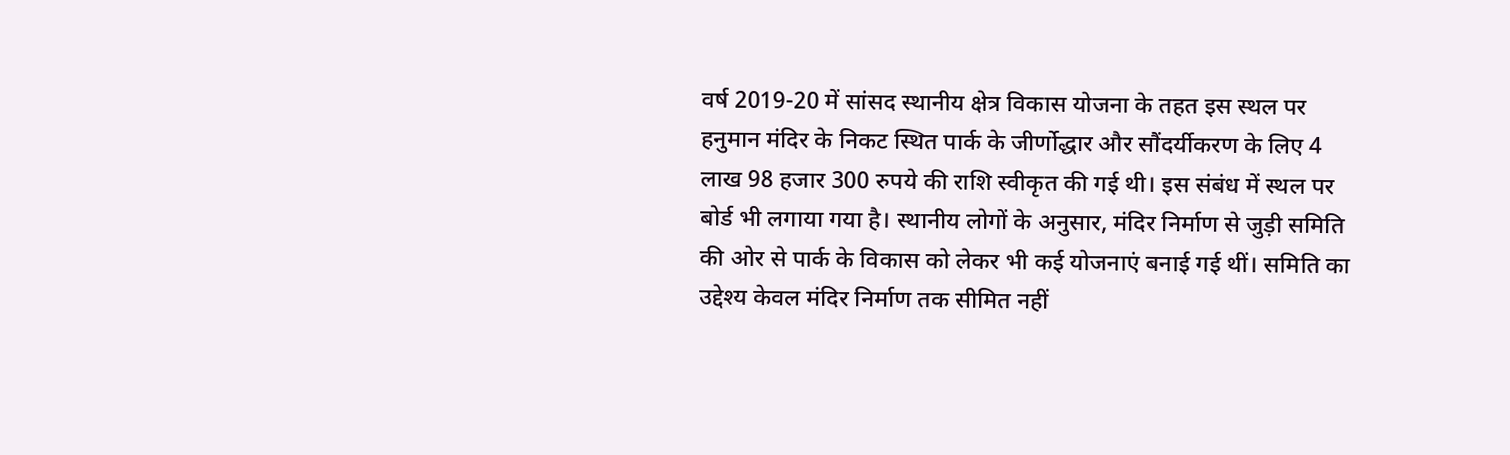वर्ष 2019-20 में सांसद स्थानीय क्षेत्र विकास योजना के तहत इस स्थल पर हनुमान मंदिर के निकट स्थित पार्क के जीर्णोद्धार और सौंदर्यीकरण के लिए 4 लाख 98 हजार 300 रुपये की राशि स्वीकृत की गई थी। इस संबंध में स्थल पर बोर्ड भी लगाया गया है। स्थानीय लोगों के अनुसार, मंदिर निर्माण से जुड़ी समिति की ओर से पार्क के विकास को लेकर भी कई योजनाएं बनाई गई थीं। समिति का उद्देश्य केवल मंदिर निर्माण तक सीमित नहीं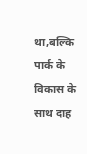था,बल्कि पार्क के विकास के साथ दाह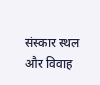संस्कार स्थल और विवाह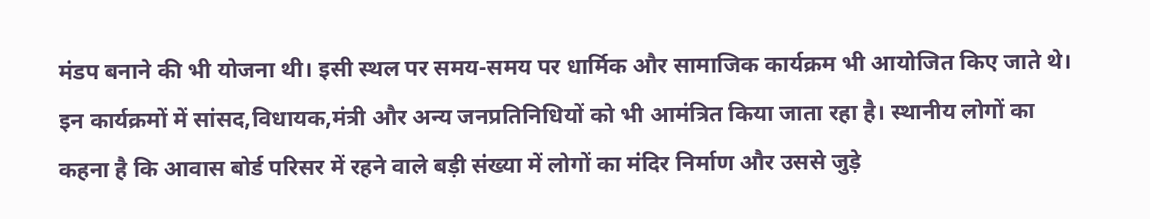मंडप बनाने की भी योजना थी। इसी स्थल पर समय-समय पर धार्मिक और सामाजिक कार्यक्रम भी आयोजित किए जाते थे। इन कार्यक्रमों में सांसद,विधायक,मंत्री और अन्य जनप्रतिनिधियों को भी आमंत्रित किया जाता रहा है। स्थानीय लोगों का कहना है कि आवास बोर्ड परिसर में रहने वाले बड़ी संख्या में लोगों का मंदिर निर्माण और उससे जुड़े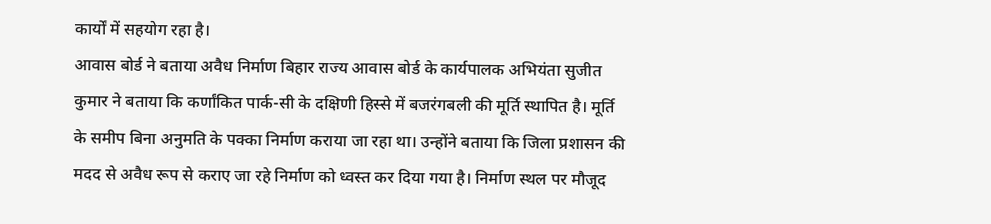कार्यों में सहयोग रहा है।
आवास बोर्ड ने बताया अवैध निर्माण बिहार राज्य आवास बोर्ड के कार्यपालक अभियंता सुजीत कुमार ने बताया कि कर्णांकित पार्क-सी के दक्षिणी हिस्से में बजरंगबली की मूर्ति स्थापित है। मूर्ति के समीप बिना अनुमति के पक्का निर्माण कराया जा रहा था। उन्होंने बताया कि जिला प्रशासन की मदद से अवैध रूप से कराए जा रहे निर्माण को ध्वस्त कर दिया गया है। निर्माण स्थल पर मौजूद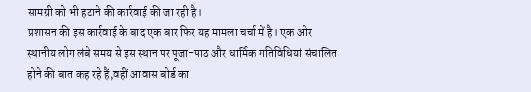सामग्री को भी हटाने की कार्रवाई की जा रही है।
प्रशासन की इस कार्रवाई के बाद एक बार फिर यह मामला चर्चा में है। एक ओर स्थानीय लोग लंबे समय से इस स्थान पर पूजा-पाठ और धार्मिक गतिविधियां संचालित होने की बात कह रहे हैं,वहीं आवास बोर्ड का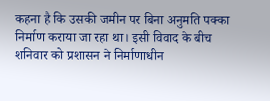कहना है कि उसकी जमीन पर बिना अनुमति पक्का निर्माण कराया जा रहा था। इसी विवाद के बीच शनिवार को प्रशासन ने निर्माणाधीन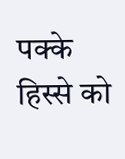पक्के हिस्से को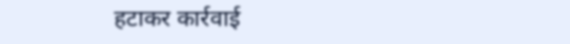हटाकर कार्रवाई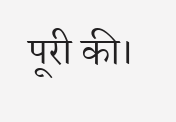पूरी की।